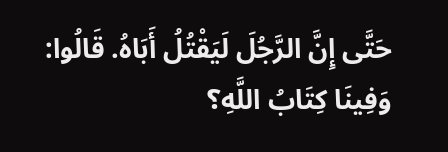حَتَّى إِنَّ الرَّجُلَ لَيَقْتُلُ أَبَاهُ. قَالُوا: وَفِينَا كِتَابُ اللَّهِ؟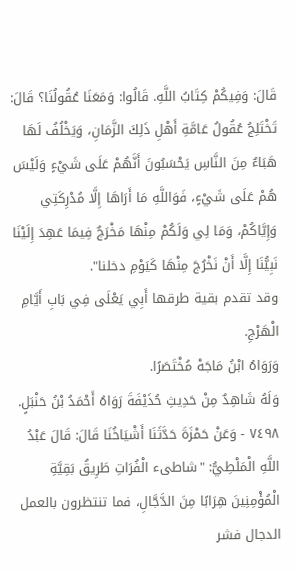قَالَ: وَفِيكُمْ كِتَابُ اللَّهِ. قَالُوا: وَمَعَنَا عُقُولُنَا؟ قَالَ: تَخْتَلِجُ عُقُولُ عَامَّةِ أَهْلِ ذَلِكَ الزَّمَانِ، وَيَخْلُفُ لَهَا هَبَاءٌ مِنَ النَّاسِ يَحْسَبُونَ أَنَّهُمْ عَلَى شَيْءٍ وَلَيْسَ هُمْ عَلَى شَيْءٍ، فَوَاللَّهِ مَا أَرَاهَا إِلَّا مُدْرِكَتِي وَإِيَّاكُمْ، وَمَا لِي وَلَكُمْ مِنْهَا مَخْرَجٌ فِيمَا عَهِدَ إِلَيْنَا نَبِيُّنَا إِلَّا أَنْ نَخْرُجَ مِنْهَا كَيَوْمِ دخلنا".
وقد تقدم بقية طرقها أَبِي يَعْلَى فِي بَابِ أَيَّامِ الْهَرْجِ.
وَرَوَاهُ ابْنُ مَاجَهْ مُخْتَصَرًا.
وَلَهُ شَاهِدٌ مِنْ حَدِيثِ حُذَيْفَةَ رَوَاهُ أَحْمَدُ بْنُ حَنْبَلٍ.
٧٤٩٨ - وَعَنْ حَمْزَةَ حَدَّثَنَا أَشْيَاخُنَا قَالَ: قَالَ عَبْدُ اللَّهِ الْمَلْطِيُّ: "شاطىء الْفُرَاتِ طَرِيقُ بَقِيَّةِ الْمُؤْمِنِينَ هِرَابًا مِنَ الدَّجَّالِ، فما تنتظرون بالعمل الدجال فشر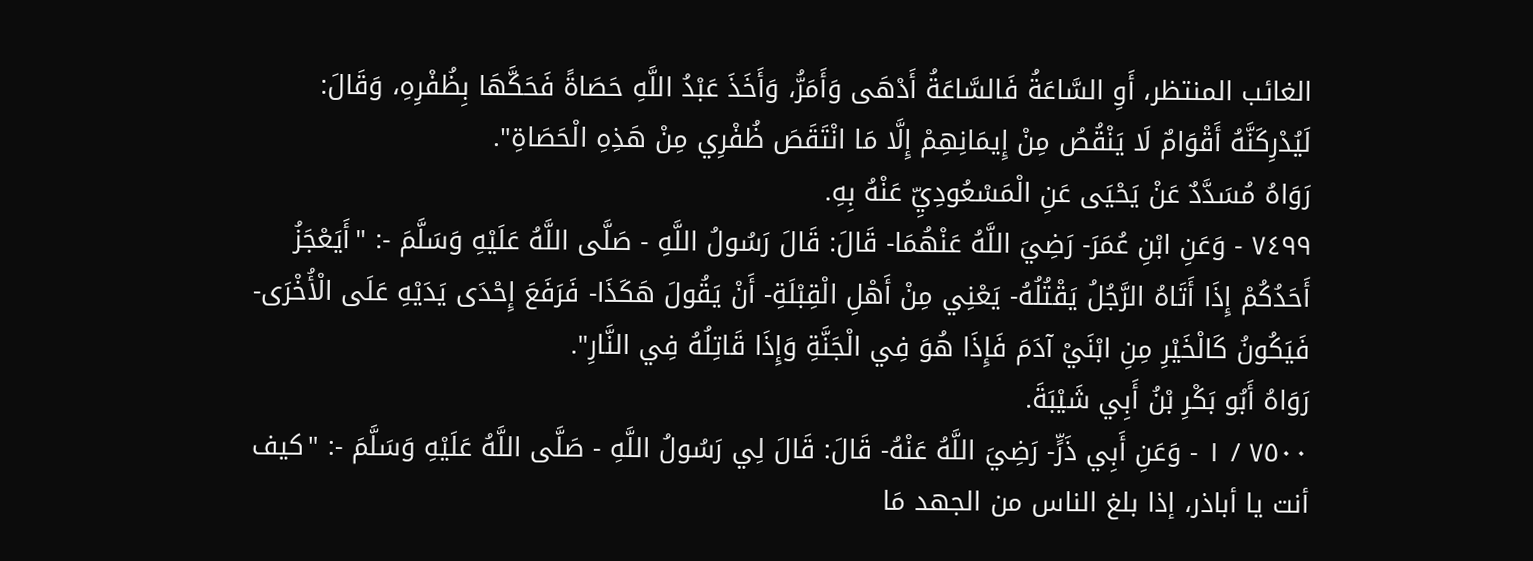الغائب المنتظر، أَوِ السَّاعَةُ فَالسَّاعَةُ أَدْهَى وَأَمَرُّ، وَأَخَذَ عَبْدُ اللَّهِ حَصَاةً فَحَكَّهَا بِظُفْرِهِ، وَقَالَ: لَيُدْرِكَنَّهُ أَقْوَامٌ لَا يَنْقُصُ مِنْ إِيمَانِهِمْ إِلَّا مَا انْتَقَصَ ظُفْرِي مِنْ هَذِهِ الْحَصَاةِ".
رَوَاهُ مُسَدَّدٌ عَنْ يَحْيَى عَنِ الْمَسْعُودِيِّ عَنْهُ بِهِ.
٧٤٩٩ - وَعَنِ ابْنِ عُمَرَ- رَضِيَ اللَّهُ عَنْهُمَا- قَالَ: قَالَ رَسُولُ اللَّهِ - صَلَّى اللَّهُ عَلَيْهِ وَسَلَّمَ -: "أَيَعْجَزُ أَحَدُكُمْ إِذَا أَتَاهُ الرَّجُلُ يَقْتُلُهُ- يَعْنِي مِنْ أَهْلِ الْقِبْلَةِ- أَنْ يَقُولَ هَكَذَا- فَرَفَعَ إِحْدَى يَدَيْهِ عَلَى الْأُخْرَى- فَيَكُونُ كَالْخَيْرِ مِنِ ابْنَيْ آدَمَ فَإِذَا هُوَ فِي الْجَنَّةِ وَإِذَا قَاتِلُهُ فِي النَّارِ".
رَوَاهُ أَبُو بَكْرِ بْنُ أَبِي شَيْبَةَ.
٧٥٠٠ / ١ - وَعَنِ أَبِي ذَرٍّ- رَضِيَ اللَّهُ عَنْهُ- قَالَ: قَالَ لِي رَسُولُ اللَّهِ - صَلَّى اللَّهُ عَلَيْهِ وَسَلَّمَ -: "كيف أنت يا أباذر، إذا بلغ الناس من الجهد مَا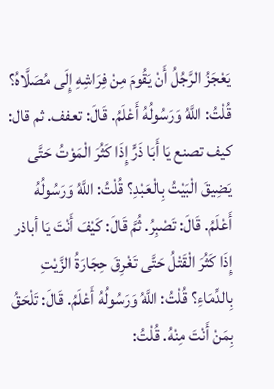يَعْجَزُ الرَّجُلُ أَنْ يَقُومَ مِنْ فِرَاشِهِ إِلَى مُصَلَّاهُ؟ قُلْتُ: اللَّهُ وَرَسُولُهُ أَعْلَمُ. قَالَ: تعفف. ثم قال: كيف تصنع يَا أَبَا ذَرٍّ إِذَا كَثُرَ الْمَوْتُ حَتَّى يَضِيقَ الْبَيْتُ بِالْعَبْدِ؟ قُلْتُ: اللَّهُ وَرَسُولُهُ أَعْلَمُ. قَالَ: تَصْبِرُ. ثُمَّ قَالَ: كَيْفَ أَنْتَ يَا أباذر إِذَا كَثُرَ الْقَتْلُ حَتَّى تَغْرِقَ حِجَارَةُ الزَّيْتِ بِالدِّمَاءِ؟ قُلْتُ: اللَّهُ وَرَسُولُهُ أَعْلَمُ. قَالَ: تَلْحَقُ بِمَنْ أَنْتَ مِنْهُ. قُلْتُ: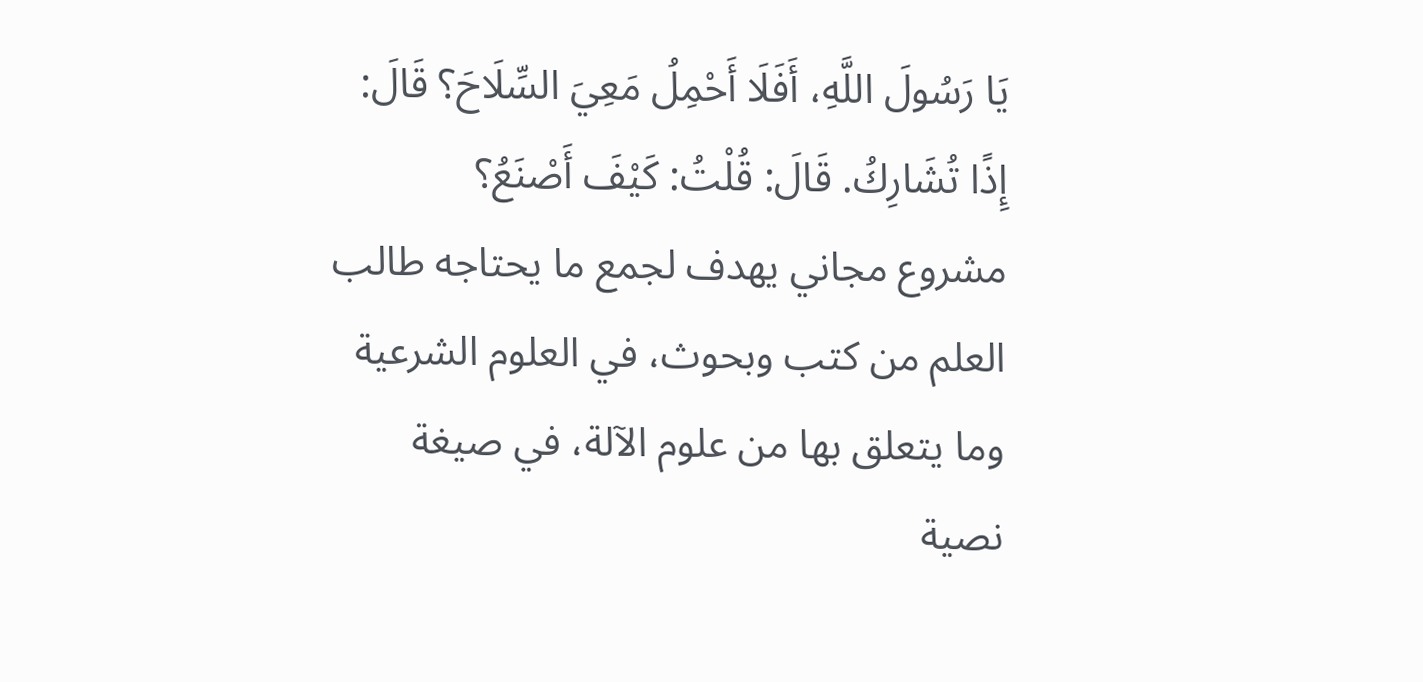يَا رَسُولَ اللَّهِ، أَفَلَا أَحْمِلُ مَعِيَ السِّلَاحَ؟ قَالَ: إِذًا تُشَارِكُ. قَالَ: قُلْتُ: كَيْفَ أَصْنَعُ؟
مشروع مجاني يهدف لجمع ما يحتاجه طالب العلم من كتب وبحوث، في العلوم الشرعية وما يتعلق بها من علوم الآلة، في صيغة نصية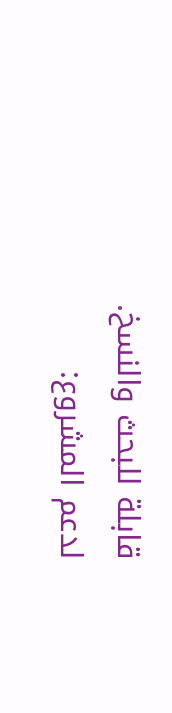قابلة للبحث والنسخ.
لدعم المشروع: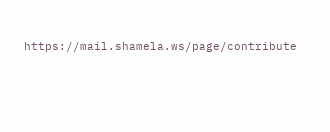https://mail.shamela.ws/page/contribute